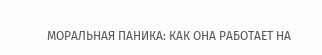МОРАЛЬНАЯ ПАНИКА: КАК ОНА РАБОТАЕТ НА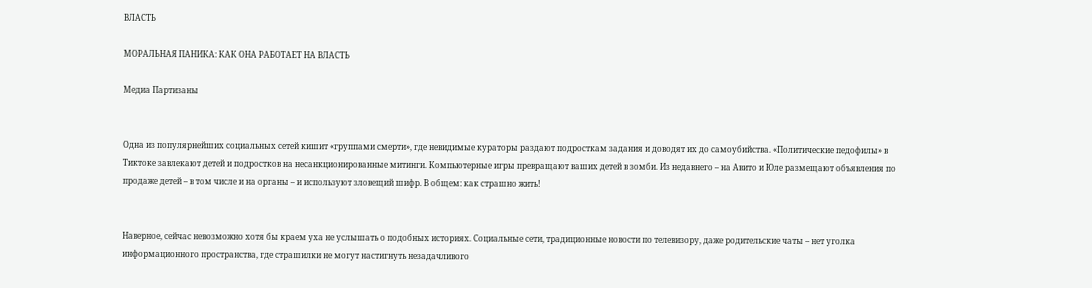ВЛАСТЬ

МОРАЛЬНАЯ ПАНИКА: КАК ОНА РАБОТАЕТ НА ВЛАСТЬ

Медиа Партизаны


Одна из популярнейших социальных сетей кишит «группами смерти», где невидимые кураторы раздают подросткам задания и доводят их до самоубийства. «Политические педофилы» в Тиктоке завлекают детей и подростков на несанкционированные митинги. Компьютерные игры превращают ваших детей в зомби. Из недавнего – на Авито и Юле размещают объявления по продаже детей – в том числе и на органы – и используют зловещий шифр. В общем: как страшно жить!


Наверное, сейчас невозможно хотя бы краем уха не услышать о подобных историях. Социальные сети, традиционные новости по телевизору, даже родительские чаты – нет уголка информационного пространства, где страшилки не могут настигнуть незадачливого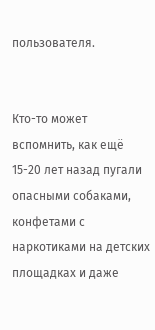пользователя.


Кто-то может вспомнить, как ещё 15-20 лет назад пугали опасными собаками, конфетами с наркотиками на детских площадках и даже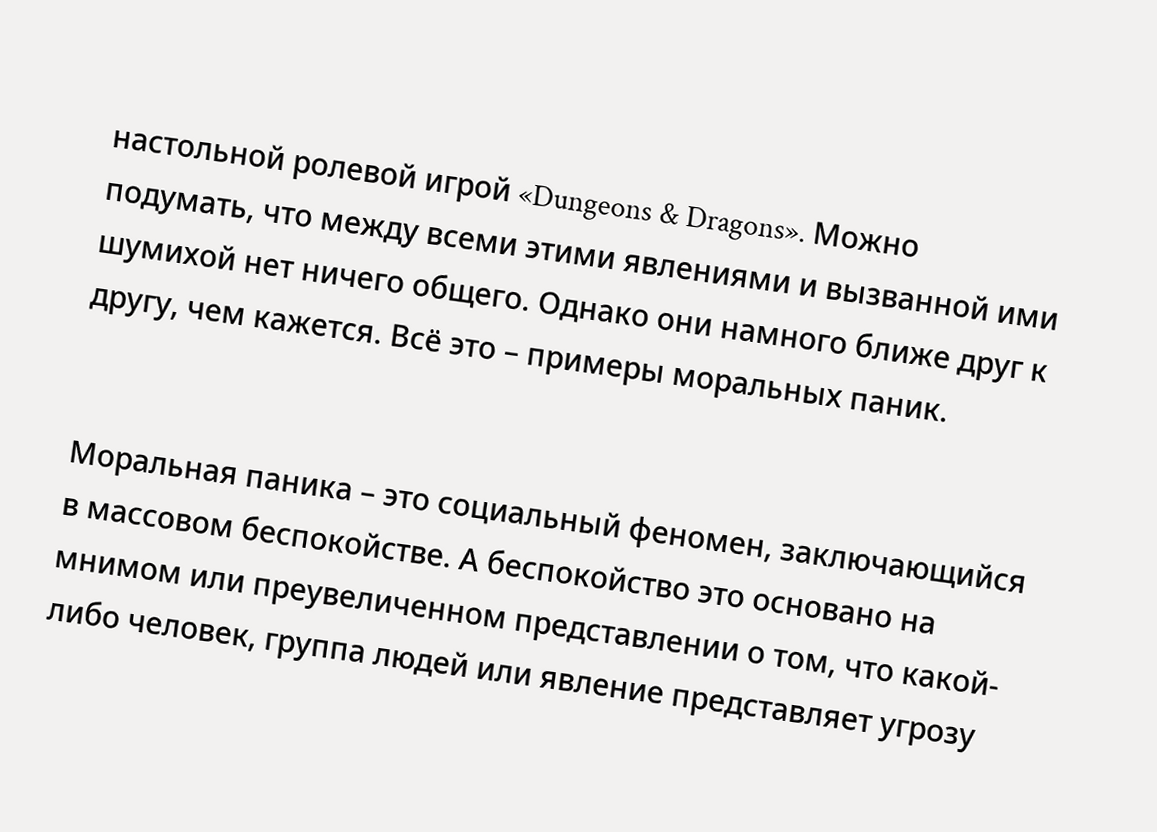настольной ролевой игрой «Dungeons & Dragons». Можно подумать, что между всеми этими явлениями и вызванной ими шумихой нет ничего общего. Однако они намного ближе друг к другу, чем кажется. Всё это – примеры моральных паник.


Моральная паника – это социальный феномен, заключающийся в массовом беспокойстве. А беспокойство это основано на мнимом или преувеличенном представлении о том, что какой-либо человек, группа людей или явление представляет угрозу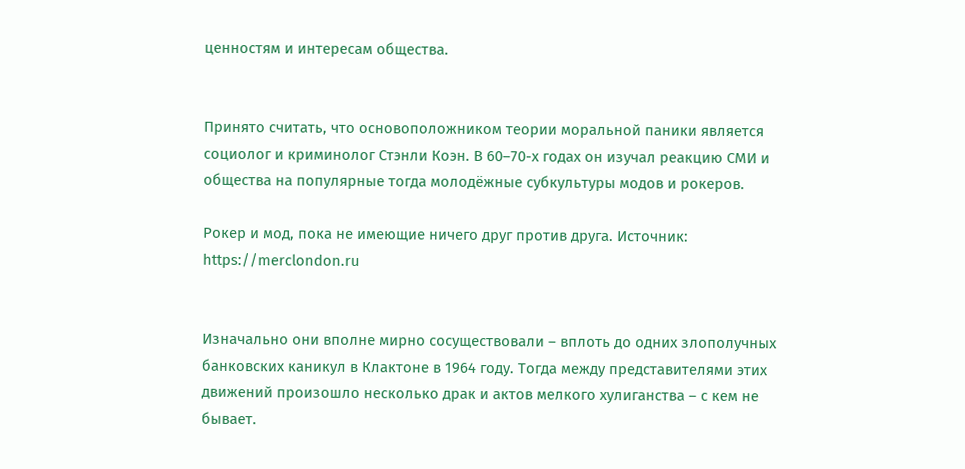ценностям и интересам общества.


Принято считать, что основоположником теории моральной паники является социолог и криминолог Стэнли Коэн. В 60–70-х годах он изучал реакцию СМИ и общества на популярные тогда молодёжные субкультуры модов и рокеров.

Рокер и мод, пока не имеющие ничего друг против друга. Источник: https://merclondon.ru


Изначально они вполне мирно сосуществовали – вплоть до одних злополучных банковских каникул в Клактоне в 1964 году. Тогда между представителями этих движений произошло несколько драк и актов мелкого хулиганства – с кем не бывает.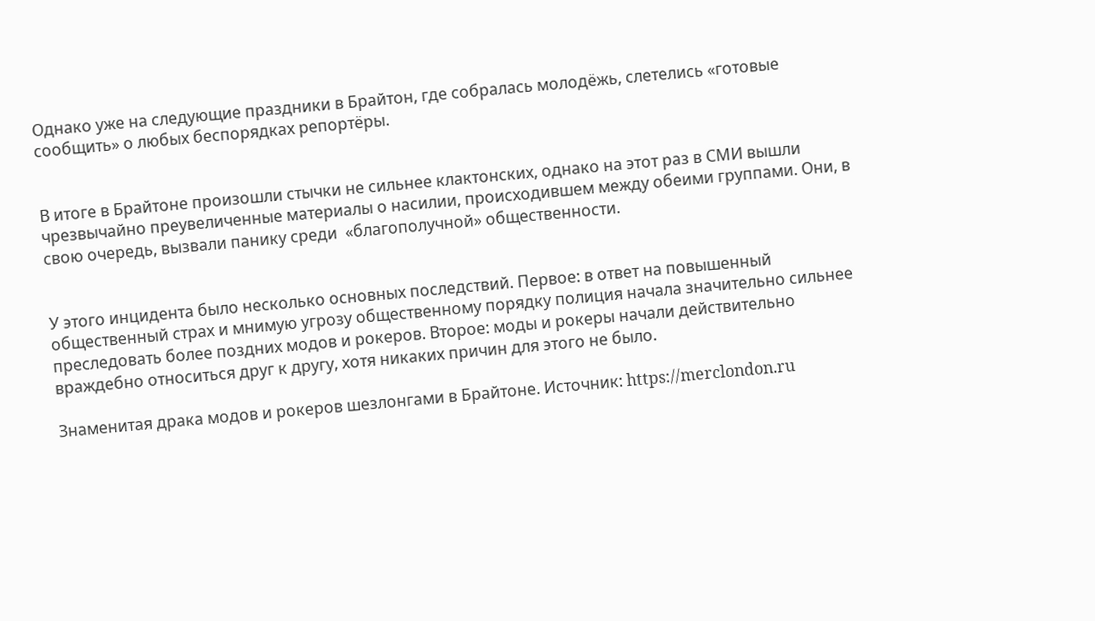Однако уже на следующие праздники в Брайтон, где собралась молодёжь, слетелись «готовые сообщить» о любых беспорядках репортёры.


В итоге в Брайтоне произошли стычки не сильнее клактонских, однако на этот раз в СМИ вышли чрезвычайно преувеличенные материалы о насилии, происходившем между обеими группами. Они, в свою очередь, вызвали панику среди  «благополучной» общественности.


У этого инцидента было несколько основных последствий. Первое: в ответ на повышенный общественный страх и мнимую угрозу общественному порядку полиция начала значительно сильнее преследовать более поздних модов и рокеров. Второе: моды и рокеры начали действительно враждебно относиться друг к другу, хотя никаких причин для этого не было.

Знаменитая драка модов и рокеров шезлонгами в Брайтоне. Источник: https://merclondon.ru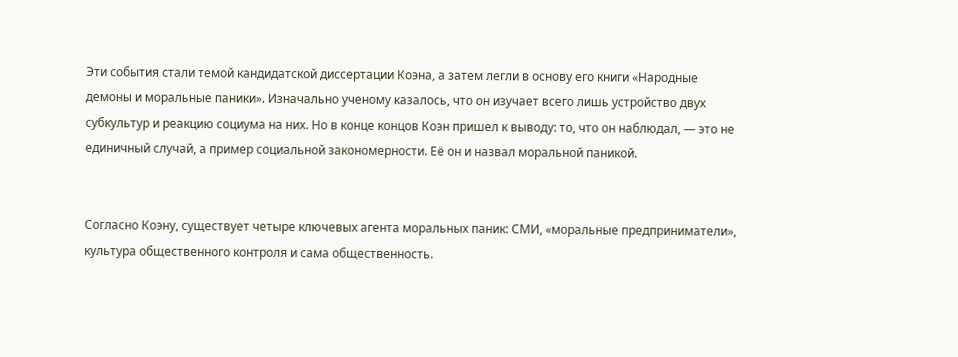Эти события стали темой кандидатской диссертации Коэна, а затем легли в основу его книги «Народные демоны и моральные паники». Изначально ученому казалось, что он изучает всего лишь устройство двух субкультур и реакцию социума на них. Но в конце концов Коэн пришел к выводу: то, что он наблюдал, — это не единичный случай, а пример социальной закономерности. Её он и назвал моральной паникой.


Согласно Коэну, существует четыре ключевых агента моральных паник: СМИ, «моральные предприниматели», культура общественного контроля и сама общественность.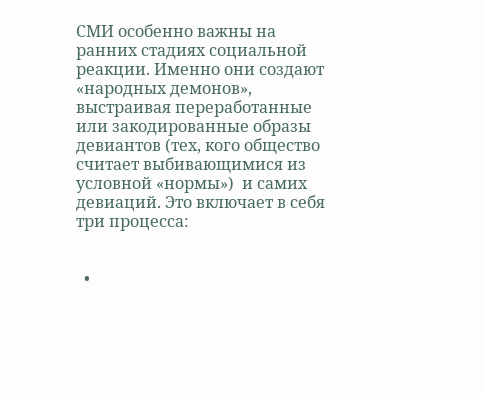СМИ особенно важны на ранних стадиях социальной реакции. Именно они создают  «народных демонов», выстраивая переработанные или закодированные образы девиантов (тех, кого общество считает выбивающимися из условной «нормы»)  и самих девиаций. Это включает в себя три процесса:


  •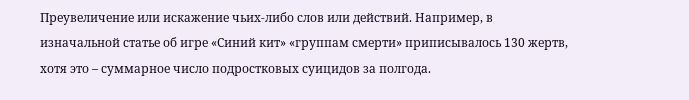Преувеличение или искажение чьих-либо слов или действий. Например, в изначальной статье об игре «Синий кит» «группам смерти» приписывалось 130 жертв, хотя это – суммарное число подростковых суицидов за полгода.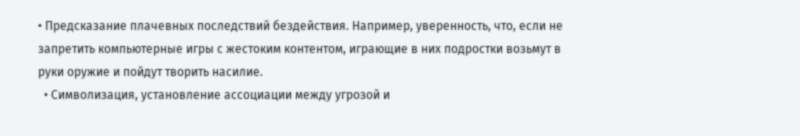• Предсказание плачевных последствий бездействия. Например, уверенность, что, если не запретить компьютерные игры с жестоким контентом, играющие в них подростки возьмут в руки оружие и пойдут творить насилие.
  • Символизация, установление ассоциации между угрозой и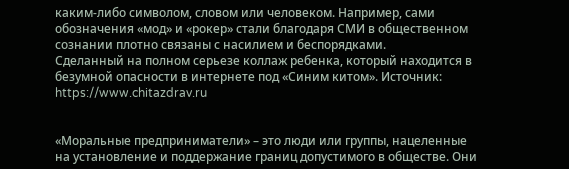каким-либо символом, словом или человеком. Например, сами обозначения «мод» и «рокер» стали благодаря СМИ в общественном сознании плотно связаны с насилием и беспорядками.
Сделанный на полном серьезе коллаж ребенка, который находится в безумной опасности в интернете под «Синим китом». Источник: https://www.chitazdrav.ru


«Моральные предприниматели» – это люди или группы, нацеленные на установление и поддержание границ допустимого в обществе. Они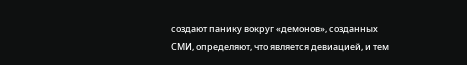создают панику вокруг «демонов», созданных СМИ, определяют, что является девиацией, и тем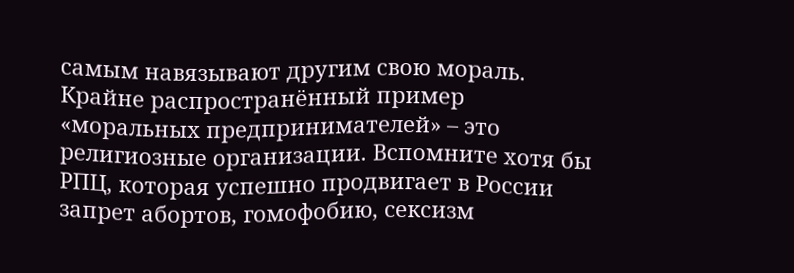самым навязывают другим свою мораль. Крайне распространённый пример «моральных предпринимателей» – это религиозные организации. Вспомните хотя бы РПЦ, которая успешно продвигает в России запрет абортов, гомофобию, сексизм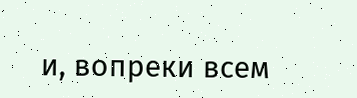и, вопреки всем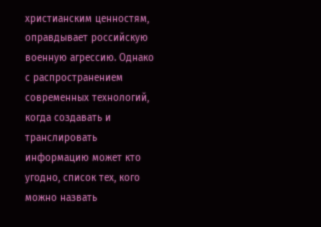христианским ценностям, оправдывает российскую военную агрессию. Однако с распространением современных технологий, когда создавать и транслировать информацию может кто угодно, список тех, кого можно назвать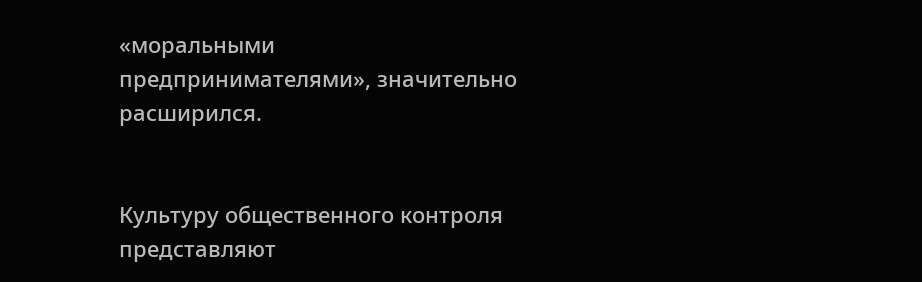«моральными предпринимателями», значительно расширился.


Культуру общественного контроля представляют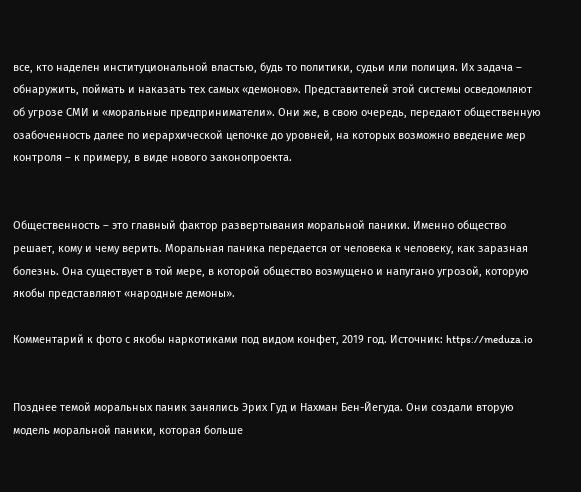все, кто наделен институциональной властью, будь то политики, судьи или полиция. Их задача – обнаружить, поймать и наказать тех самых «демонов». Представителей этой системы осведомляют об угрозе СМИ и «моральные предприниматели». Они же, в свою очередь, передают общественную озабоченность далее по иерархической цепочке до уровней, на которых возможно введение мер контроля – к примеру, в виде нового законопроекта.


Общественность – это главный фактор развертывания моральной паники. Именно общество решает, кому и чему верить. Моральная паника передается от человека к человеку, как заразная болезнь. Она существует в той мере, в которой общество возмущено и напугано угрозой, которую якобы представляют «народные демоны».

Комментарий к фото с якобы наркотиками под видом конфет, 2019 год. Источник: https://meduza.io


Позднее темой моральных паник занялись Эрих Гуд и Нахман Бен-Йегуда. Они создали вторую модель моральной паники, которая больше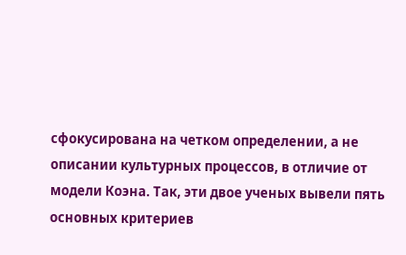сфокусирована на четком определении, а не описании культурных процессов, в отличие от модели Коэна. Так, эти двое ученых вывели пять основных критериев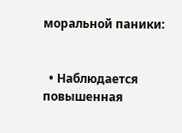моральной паники:


  • Наблюдается повышенная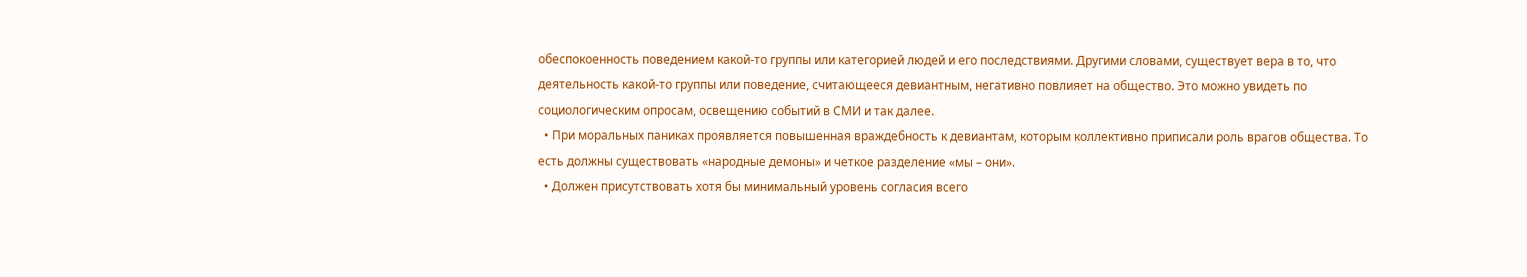обеспокоенность поведением какой-то группы или категорией людей и его последствиями. Другими словами, существует вера в то, что деятельность какой-то группы или поведение, считающееся девиантным, негативно повлияет на общество. Это можно увидеть по социологическим опросам, освещению событий в СМИ и так далее.
  • При моральных паниках проявляется повышенная враждебность к девиантам, которым коллективно приписали роль врагов общества. То есть должны существовать «народные демоны» и четкое разделение «мы – они».
  • Должен присутствовать хотя бы минимальный уровень согласия всего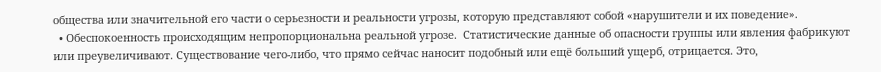общества или значительной его части о серьезности и реальности угрозы, которую представляют собой «нарушители и их поведение».
  • Обеспокоенность происходящим непропорциональна реальной угрозе.  Статистические данные об опасности группы или явления фабрикуют или преувеличивают. Существование чего-либо, что прямо сейчас наносит подобный или ещё больший ущерб, отрицается. Это,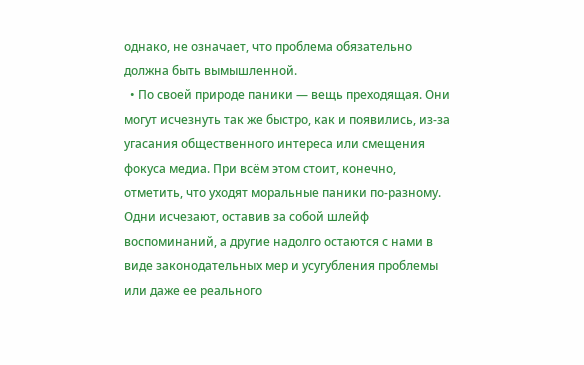однако, не означает, что проблема обязательно должна быть вымышленной.
  • По своей природе паники — вещь преходящая. Они могут исчезнуть так же быстро, как и появились, из-за угасания общественного интереса или смещения фокуса медиа. При всём этом стоит, конечно, отметить, что уходят моральные паники по-разному. Одни исчезают, оставив за собой шлейф воспоминаний, а другие надолго остаются с нами в виде законодательных мер и усугубления проблемы или даже ее реального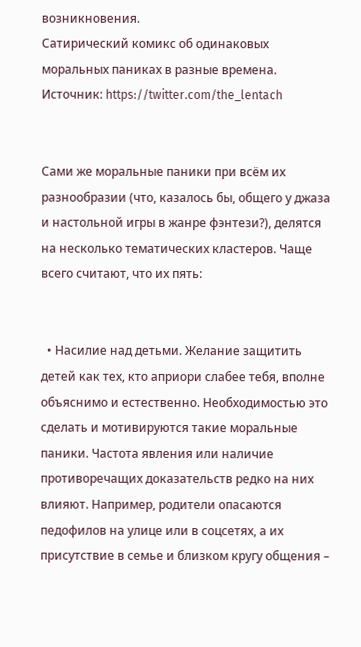возникновения.
Сатирический комикс об одинаковых моральных паниках в разные времена. Источник: https://twitter.com/the_lentach


Сами же моральные паники при всём их разнообразии (что, казалось бы, общего у джаза и настольной игры в жанре фэнтези?), делятся на несколько тематических кластеров. Чаще всего считают, что их пять:


  • Насилие над детьми. Желание защитить детей как тех, кто априори слабее тебя, вполне объяснимо и естественно. Необходимостью это сделать и мотивируются такие моральные паники. Частота явления или наличие противоречащих доказательств редко на них влияют. Например, родители опасаются педофилов на улице или в соцсетях, а их присутствие в семье и близком кругу общения –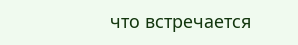что встречается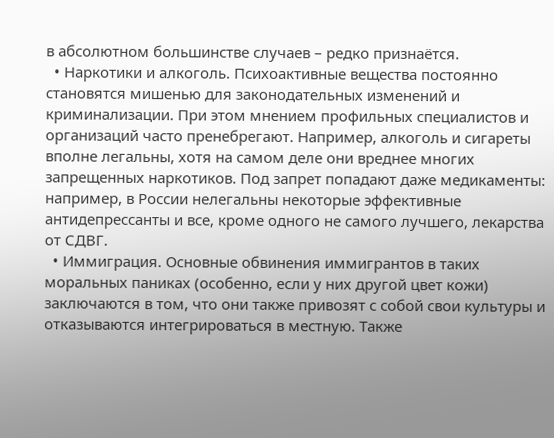в абсолютном большинстве случаев – редко признаётся.
  • Наркотики и алкоголь. Психоактивные вещества постоянно становятся мишенью для законодательных изменений и криминализации. При этом мнением профильных специалистов и организаций часто пренебрегают. Например, алкоголь и сигареты вполне легальны, хотя на самом деле они вреднее многих запрещенных наркотиков. Под запрет попадают даже медикаменты: например, в России нелегальны некоторые эффективные антидепрессанты и все, кроме одного не самого лучшего, лекарства от СДВГ.
  • Иммиграция. Основные обвинения иммигрантов в таких моральных паниках (особенно, если у них другой цвет кожи) заключаются в том, что они также привозят с собой свои культуры и отказываются интегрироваться в местную. Также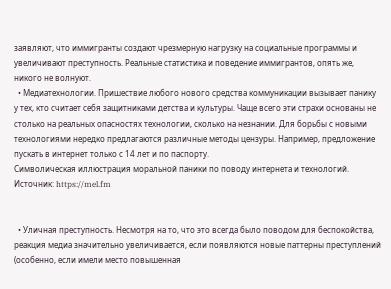заявляют, что иммигранты создают чрезмерную нагрузку на социальные программы и увеличивают преступность. Реальные статистика и поведение иммигрантов, опять же, никого не волнуют.
  • Медиатехнологии. Пришествие любого нового средства коммуникации вызывает панику у тех, кто считает себя защитниками детства и культуры. Чаще всего эти страхи основаны не столько на реальных опасностях технологии, сколько на незнании. Для борьбы с новыми технологиями нередко предлагаются различные методы цензуры. Например, предложение пускать в интернет только с 14 лет и по паспорту.
Символическая иллюстрация моральной паники по поводу интернета и технологий. Источник: https://mel.fm


  • Уличная преступность. Несмотря на то, что это всегда было поводом для беспокойства, реакция медиа значительно увеличивается, если появляются новые паттерны преступлений (особенно, если имели место повышенная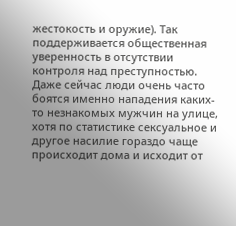жестокость и оружие). Так поддерживается общественная уверенность в отсутствии контроля над преступностью. Даже сейчас люди очень часто боятся именно нападения каких-то незнакомых мужчин на улице, хотя по статистике сексуальное и другое насилие гораздо чаще происходит дома и исходит от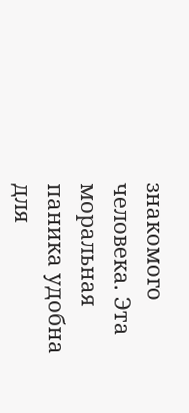знакомого человека. Эта моральная паника удобна для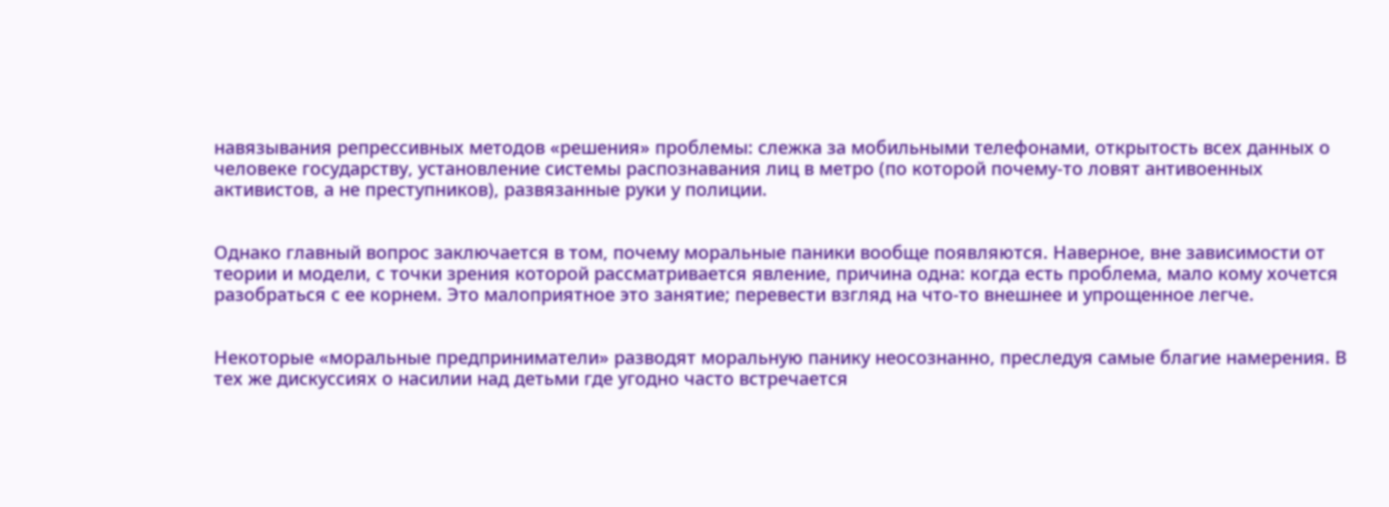навязывания репрессивных методов «решения» проблемы: слежка за мобильными телефонами, открытость всех данных о человеке государству, установление системы распознавания лиц в метро (по которой почему-то ловят антивоенных активистов, а не преступников), развязанные руки у полиции.


Однако главный вопрос заключается в том, почему моральные паники вообще появляются. Наверное, вне зависимости от теории и модели, с точки зрения которой рассматривается явление, причина одна: когда есть проблема, мало кому хочется разобраться с ее корнем. Это малоприятное это занятие; перевести взгляд на что-то внешнее и упрощенное легче.


Некоторые «моральные предприниматели» разводят моральную панику неосознанно, преследуя самые благие намерения. В тех же дискуссиях о насилии над детьми где угодно часто встречается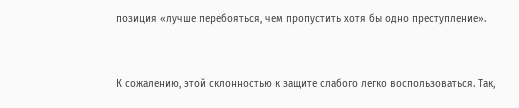позиция «лучше перебояться, чем пропустить хотя бы одно преступление».


К сожалению, этой склонностью к защите слабого легко воспользоваться. Так,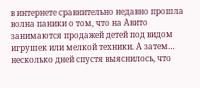в интернете сравнительно недавно прошла волна паники о том, что на Авито занимаются продажей детей под видом игрушек или мелкой техники. А затем… несколько дней спустя выяснилось, что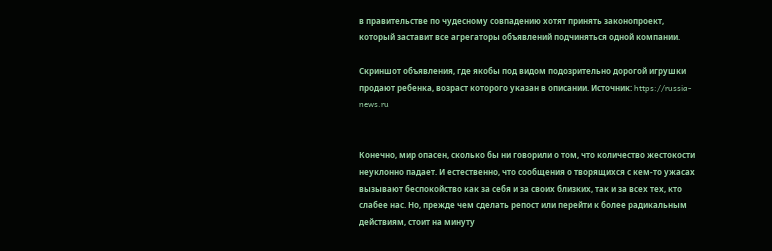в правительстве по чудесному совпадению хотят принять законопроект, который заставит все агрегаторы объявлений подчиняться одной компании.

Скриншот объявления, где якобы под видом подозрительно дорогой игрушки продают ребенка, возраст которого указан в описании. Источник: https://russia-news.ru


Конечно, мир опасен, сколько бы ни говорили о том, что количество жестокости неуклонно падает. И естественно, что сообщения о творящихся с кем-то ужасах вызывают беспокойство как за себя и за своих близких, так и за всех тех, кто слабее нас. Но, прежде чем сделать репост или перейти к более радикальным действиям, стоит на минуту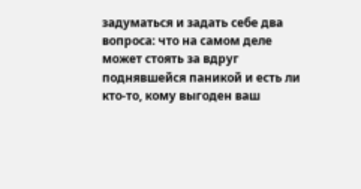задуматься и задать себе два вопроса: что на самом деле может стоять за вдруг поднявшейся паникой и есть ли кто-то, кому выгоден ваш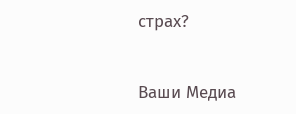страх?


Ваши Медиа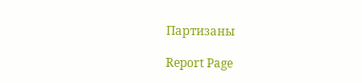Партизаны

Report Page